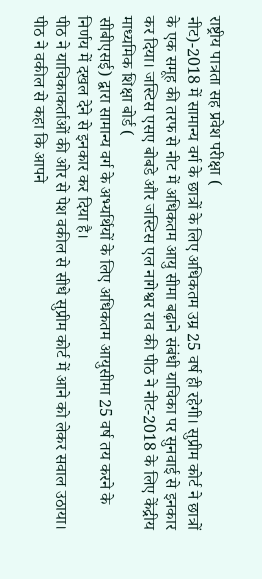राष्ट्रीय पात्रता सह प्रवेश परीक्षा (
नीट)-2018 में सामान्य वर्ग के छात्रों के लिए अधिकतम उम्र 25 वर्ष ही रहेगी। सुप्रीम कोर्ट ने छात्रों के एक समूह की तरफ से नीट में अधिकतम आयु सीमा बढ़ाने संबंधी याचिका पर सुनवाई से इनकार कर दिया। जस्टिस एसए बोबडे और जस्टिस एल नागेश्वर राव की पीठ ने नीट-2018 के लिए केंद्रीय माध्यमिक शिक्षा बोर्ड (
सीबीएसई) द्वारा सामान्य वर्ग के अभ्यर्थियों के लिए अधिकतम आयुसीमा 25 वर्ष तय करने के निर्णय में दखल देने से इनकार कर दिया है।
पीठ ने याचिकाकर्ताओं की ओर से पेश वकील से सीधे सुप्रीम कोर्ट में आने को लेकर सवाल उठाया। पीठ ने वकील से कहा कि आपने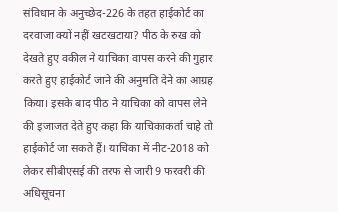संविधान के अनुच्छेद-226 के तहत हाईकोर्ट का दरवाजा क्यों नहीं खटखटाया? पीठ के रुख को देखते हुए वकील ने याचिका वापस करने की गुहार करते हुए हाईकोर्ट जाने की अनुमति देने का आग्रह किया। इसके बाद पीठ ने याचिका को वापस लेने की इजाजत देते हुए कहा कि याचिकाकर्ता चाहे तो हाईकोर्ट जा सकते हैं। याचिका में नीट-2018 को लेकर सीबीएसई की तरफ से जारी 9 फरवरी की अधिसूचना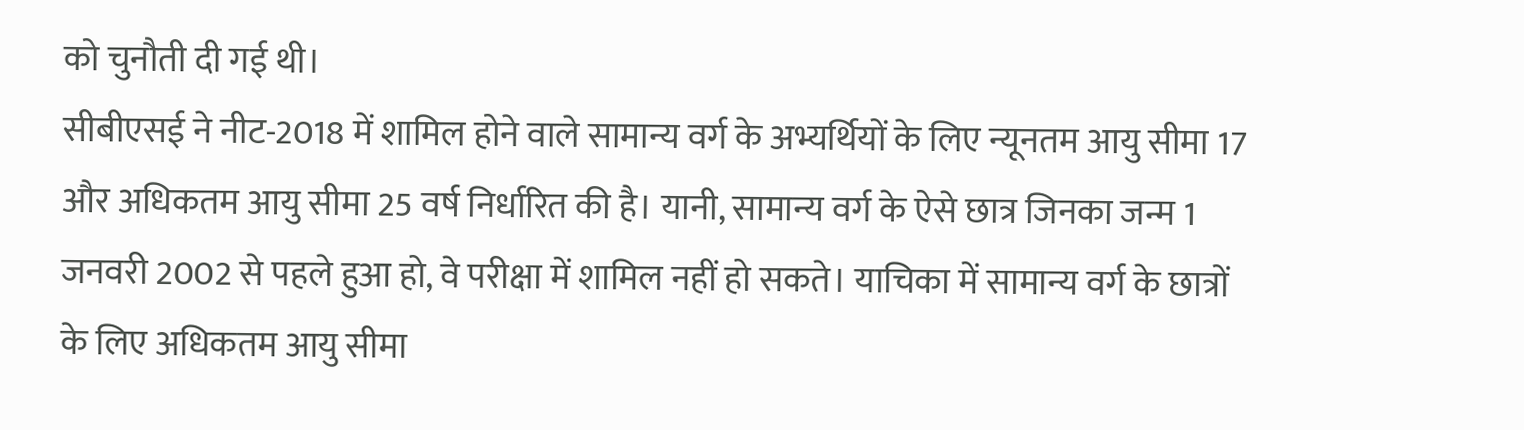को चुनौती दी गई थी।
सीबीएसई ने नीट-2018 में शामिल होने वाले सामान्य वर्ग के अभ्यर्थियों के लिए न्यूनतम आयु सीमा 17 और अधिकतम आयु सीमा 25 वर्ष निर्धारित की है। यानी, सामान्य वर्ग के ऐसे छात्र जिनका जन्म 1 जनवरी 2002 से पहले हुआ हो, वे परीक्षा में शामिल नहीं हो सकते। याचिका में सामान्य वर्ग के छात्रों के लिए अधिकतम आयु सीमा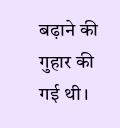बढ़ाने की गुहार की गई थी।